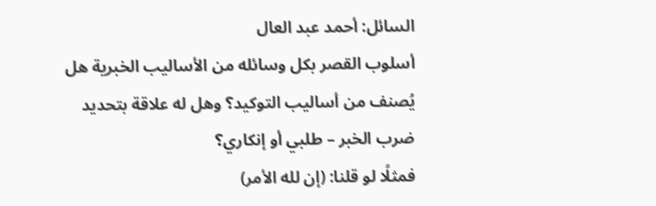السائل: أحمد عبد العال
أسلوب القصر بكل وسائله من الأساليب الخبرية هل يُصنف من أساليب التوكيد؟ وهل له علاقة بتحديد ضرب الخبر – طلبي أو إنكاري؟
فمثلًا لو قلنا: (إن لله الأمر)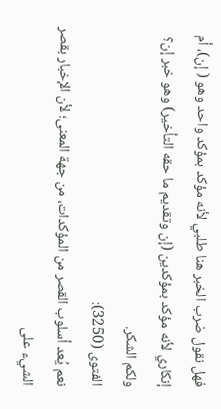فهل نقول ضرب الخبر هنا طلبي لأنه مؤكد بمؤكد واحد وهو ( إن)، أم إنكاري لأنه مؤكد بمؤكدين (إن وتقديم ما حقه التأخير) وهو خبر إن؟
ولكم الشكر.
الفتوى (3250):
نعم يُعد أسلوب القصر من المؤكدات، من جهة المعنى؛ لأن الإخبار بقصر الشيء على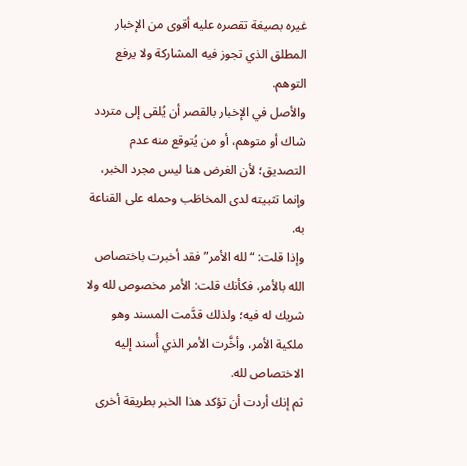غيره بصيغة تقصره عليه أقوى من الإخبار المطلق الذي تجوز فيه المشاركة ولا يرفع التوهم.
والأصل في الإخبار بالقصر أن يُلقى إلى متردد شاك أو متوهم، أو من يُتوقع منه عدم التصديق؛ لأن الغرض هنا ليس مجرد الخبر، وإنما تثبيته لدى المخاطَب وحمله على القناعة به.
وإذا قلت: “لله الأمر” فقد أخبرت باختصاص الله بالأمر، فكأنك قلت: الأمر مخصوص لله ولا شريك له فيه؛ ولذلك قدَّمت المسند وهو ملكية الأمر، وأخَّرت الأمر الذي أُسند إليه الاختصاص لله.
ثم إنك أردت أن تؤكد هذا الخبر بطريقة أخرى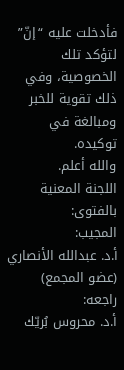فأدخلت عليه “إنّ” لتؤكد تلك الخصوصية، وفي ذلك تقوية للخبر ومبالغة في توكيده.
والله أعلم.
اللجنة المعنية بالفتوى:
المجيب:
أ.د. عبدالله الأنصاري
(عضو المجمع)
راجعه:
أ.د. محروس بُريّك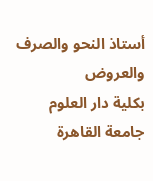أستاذ النحو والصرف والعروض
بكلية دار العلوم جامعة القاهرة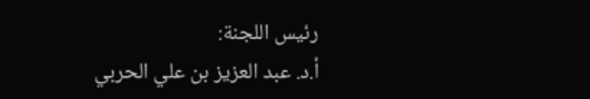رئيس اللجنة:
أ.د. عبد العزيز بن علي الحربي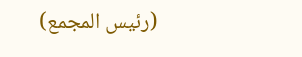(رئيس المجمع)